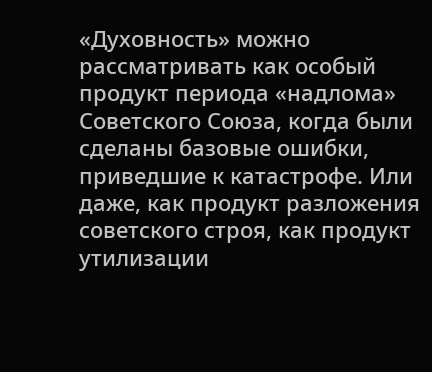«Духовность» можно рассматривать как особый продукт периода «надлома» Советского Союза, когда были сделаны базовые ошибки, приведшие к катастрофе. Или даже, как продукт разложения советского строя, как продукт утилизации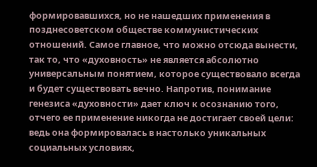формировавшихся, но не нашедших применения в позднесоветском обществе коммунистических отношений. Самое главное, что можно отсюда вынести, так то, что «духовность» не является абсолютно универсальным понятием, которое существовало всегда и будет существовать вечно. Напротив, понимание генезиса «духовности» дает ключ к осознанию того, отчего ее применение никогда не достигает своей цели: ведь она формировалась в настолько уникальных социальных условиях,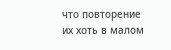что повторение их хоть в малом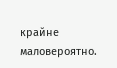крайне маловероятно.